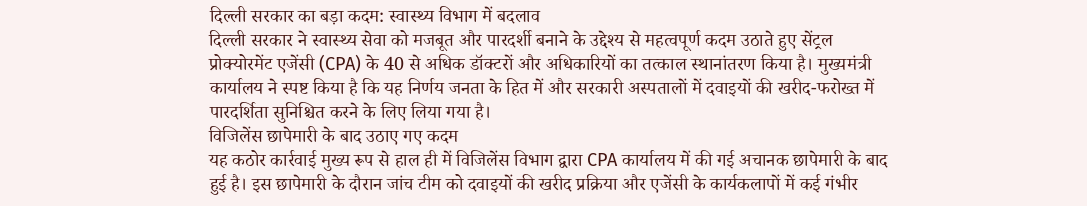दिल्ली सरकार का बड़ा कदम: स्वास्थ्य विभाग में बदलाव
दिल्ली सरकार ने स्वास्थ्य सेवा को मजबूत और पारदर्शी बनाने के उद्देश्य से महत्वपूर्ण कदम उठाते हुए सेंट्रल प्रोक्योरमेंट एजेंसी (CPA) के 40 से अधिक डॉक्टरों और अधिकारियों का तत्काल स्थानांतरण किया है। मुख्यमंत्री कार्यालय ने स्पष्ट किया है कि यह निर्णय जनता के हित में और सरकारी अस्पतालों में दवाइयों की खरीद-फरोख्त में पारदर्शिता सुनिश्चित करने के लिए लिया गया है।
विजिलेंस छापेमारी के बाद उठाए गए कदम
यह कठोर कार्रवाई मुख्य रूप से हाल ही में विजिलेंस विभाग द्वारा CPA कार्यालय में की गई अचानक छापेमारी के बाद हुई है। इस छापेमारी के दौरान जांच टीम को दवाइयों की खरीद प्रक्रिया और एजेंसी के कार्यकलापों में कई गंभीर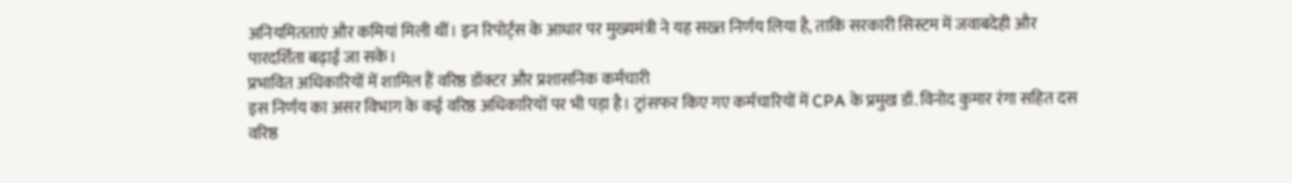अनियमितताएं और कमियां मिली थीं। इन रिपोर्ट्स के आधार पर मुख्यमंत्री ने यह सख्त निर्णय लिया है, ताकि सरकारी सिस्टम में जवाबदेही और पारदर्शिता बढ़ाई जा सके।
प्रभावित अधिकारियों में शामिल हैं वरिष्ठ डॉक्टर और प्रशासनिक कर्मचारी
इस निर्णय का असर विभाग के कई वरिष्ठ अधिकारियों पर भी पड़ा है। ट्रांसफर किए गए कर्मचारियों में CPA के प्रमुख डॉ. विनोद कुमार रंगा सहित दस वरिष्ठ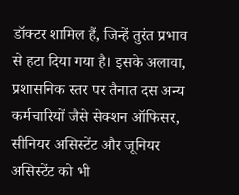डॉक्टर शामिल हैं, जिन्हें तुरंत प्रभाव से हटा दिया गया है। इसके अलावा, प्रशासनिक स्तर पर तैनात दस अन्य कर्मचारियों जैसे सेक्शन ऑफिसर, सीनियर असिस्टेंट और जूनियर असिस्टेंट को भी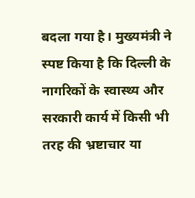बदला गया है। मुख्यमंत्री ने स्पष्ट किया है कि दिल्ली के नागरिकों के स्वास्थ्य और सरकारी कार्य में किसी भी तरह की भ्रष्टाचार या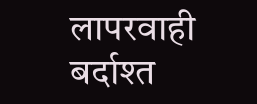लापरवाही बर्दाश्त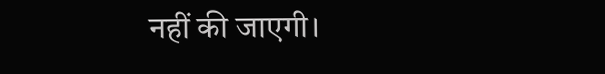नहीं की जाएगी।